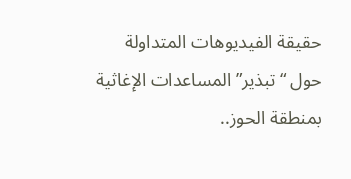حقيقة الفيديوهات المتداولة حول “تبذير” المساعدات الإغاثية بمنطقة الحوز..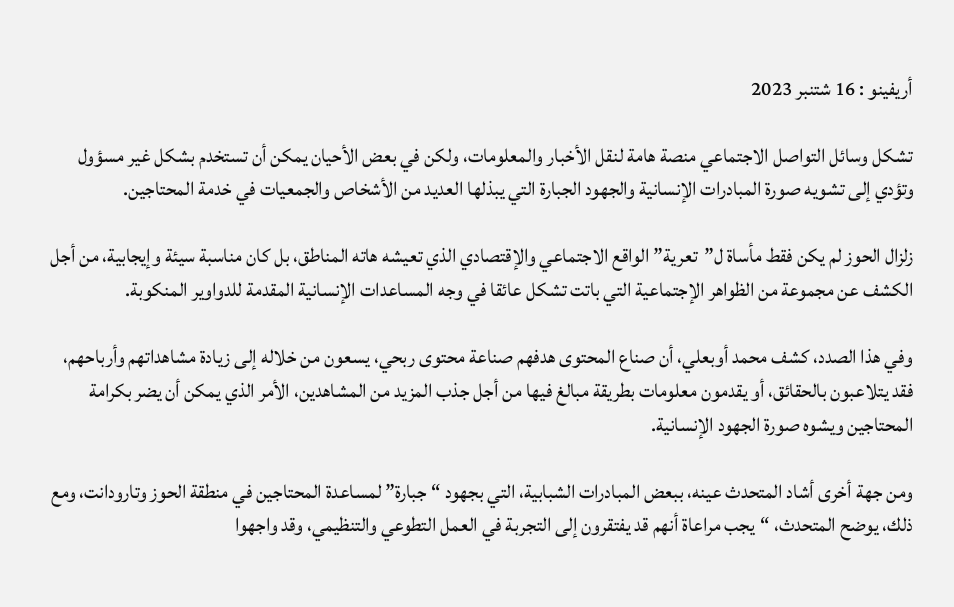أريفينو : 16 شتنبر 2023

تشكل وسائل التواصل الاجتماعي منصة هامة لنقل الأخبار والمعلومات، ولكن في بعض الأحيان يمكن أن تستخدم بشكل غير مسؤول وتؤدي إلى تشويه صورة المبادرات الإنسانية والجهود الجبارة التي يبذلها العديد من الأشخاص والجمعيات في خدمة المحتاجين.

زلزال الحوز لم يكن فقط مأساة ل”تعرية” الواقع الاجتماعي والإقتصادي الذي تعيشه هاته المناطق، بل كان مناسبة سيئة وإيجابية، من أجل الكشف عن مجموعة من الظواهر الإجتماعية التي باتت تشكل عائقا في وجه المساعدات الإنسانية المقدمة للدواوير المنكوبة.

وفي هذا الصدد، كشف محمد أوبعلي، أن صناع المحتوى هدفهم صناعة محتوى ربحي، يسعون من خلاله إلى زيادة مشاهداتهم وأرباحهم، فقد يتلاعبون بالحقائق، أو يقدمون معلومات بطريقة مبالغ فيها من أجل جذب المزيد من المشاهدين، الأمر الذي يمكن أن يضر بكرامة المحتاجين ويشوه صورة الجهود الإنسانية.

ومن جهة أخرى أشاد المتحدث عينه، ببعض المبادرات الشبابية، التي بجهود “جبارة” لمساعدة المحتاجين في منطقة الحوز وتارودانت، ومع ذلك، يوضح المتحدث، “يجب مراعاة أنهم قد يفتقرون إلى التجربة في العمل التطوعي والتنظيمي، وقد واجهوا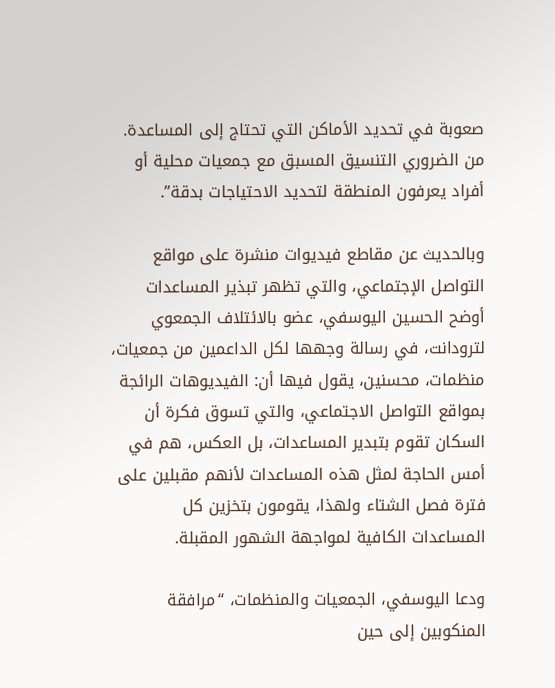صعوبة في تحديد الأماكن التي تحتاج إلى المساعدة. من الضروري التنسيق المسبق مع جمعيات محلية أو أفراد يعرفون المنطقة لتحديد الاحتياجات بدقة”.

وبالحديث عن مقاطع فيديوات منشرة على مواقع التواصل الإجتماعي، والتي تظهر تبذير المساعدات أوضح الحسين اليوسفي، عضو بالائتلاف الجمعوي لترودانت، في رسالة وجهها لكل الداعمين من جمعيات، منظمات، محسنين، يقول فيها أن: الفيديوهات الرائجة بمواقع التواصل الاجتماعي، والتي تسوق فكرة أن السكان تقوم بتبدير المساعدات، بل العكس، هم في أمس الحاجة لمثل هذه المساعدات لأنهم مقبلين على فترة فصل الشتاء ولهذا، يقومون بتخزين كل المساعدات الكافية لمواجهة الشهور المقبلة.

ودعا اليوسفي، الجمعيات والمنظمات، “مرافقة المنكوبين إلى حين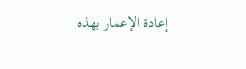إعادة الإعمار بهذه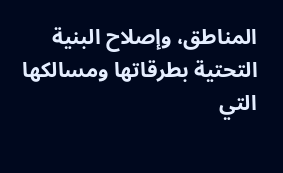المناطق، وإصلاح البنية التحتية بطرقاتها ومسالكها التي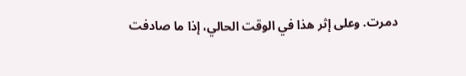دمرت. وعلى إثر هذا في الوقت الحالي، إذا ما صادفت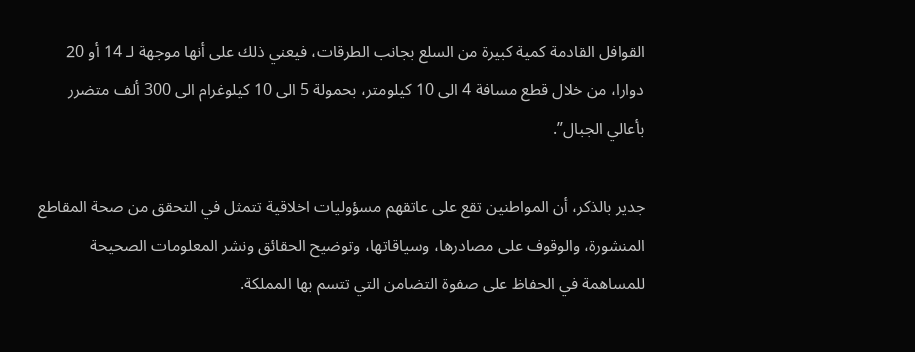القوافل القادمة كمية كبيرة من السلع بجانب الطرقات، فيعني ذلك على أنها موجهة لـ 14 أو 20 دوارا، من خلال قطع مسافة 4 الى 10 كيلومتر، بحمولة 5 الى 10 كيلوغرام الى 300 ألف متضرر بأعالي الجبال”.

جدير بالذكر، أن المواطنين تقع على عاتقهم مسؤوليات اخلاقية تتمثل في التحقق من صحة المقاطع المنشورة، والوقوف على مصادرها، وسياقاتها، وتوضيح الحقائق ونشر المعلومات الصحيحة للمساهمة في الحفاظ على صفوة التضامن التي تتسم بها المملكة.